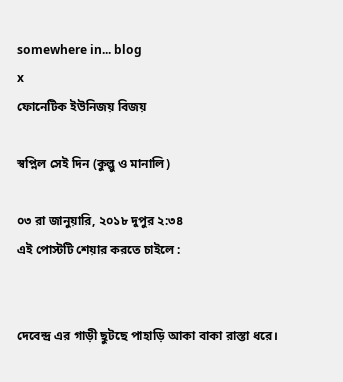somewhere in... blog
x
ফোনেটিক ইউনিজয় বিজয়

স্বপ্নিল সেই দিন (কুল্লু ও মানালি)

০৩ রা জানুয়ারি, ২০১৮ দুপুর ২:৩৪
এই পোস্টটি শেয়ার করতে চাইলে :


দেবেন্দ্র এর গাড়ী ছুটছে পাহাড়ি আকা বাকা রাস্তা ধরে।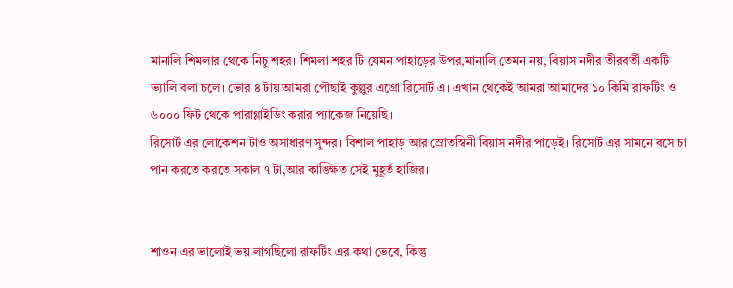মানালি শিমলার থেকে নিচু শহর। শিমলা শহর টি যেমন পাহাড়ের উপর,মানালি তেমন নয়, বিয়াস নদীর তীরবর্তী একটি ভ্যালি বলা চলে। ভোর ৪ টায় আমরা পৌছাই কুল্লুর এগ্রো রিসোর্ট এ। এখান থেকেই আমরা আমাদের ১০ কিমি রাফটিং ও ৬০০০ ফিট থেকে পারাগ্লাইডিং করার প্যাকেজ নিয়েছি।
রিসোর্ট এর লোকেশন টাও অসাধারণ সুন্দর। বিশাল পাহাড় আর স্রোতস্বিনী বিয়াস নদীর পাড়েই। রিসোর্ট এর সামনে বসে চা পান করতে করতে সকাল ৭ টা,আর কাঙ্ক্ষিত সেই মুহূর্ত হাজির।


শাওন এর ভালোই ভয় লাগছিলো রাফটিং এর কথা ভেবে, কিন্তু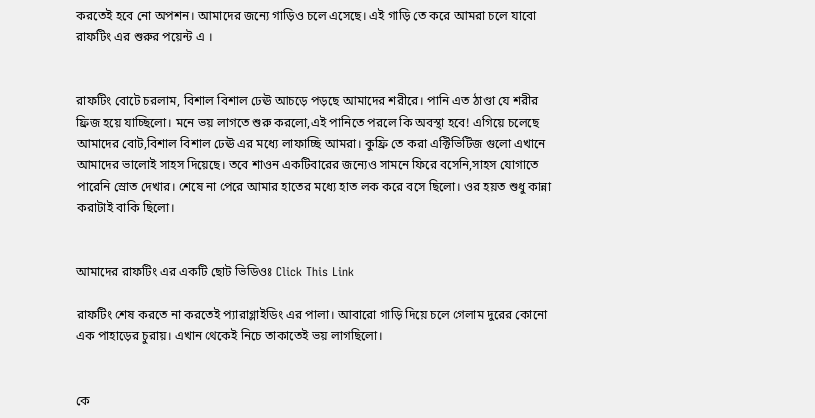করতেই হবে নো অপশন। আমাদের জন্যে গাড়িও চলে এসেছে। এই গাড়ি তে করে আমরা চলে যাবো রাফটিং এর শুরুর পয়েন্ট এ ।


রাফটিং বোটে চরলাম, বিশাল বিশাল ঢেঊ আচড়ে পড়ছে আমাদের শরীরে। পানি এত ঠাণ্ডা যে শরীর ফ্রিজ হয়ে যাচ্ছিলো। মনে ভয় লাগতে শুরু করলো,এই পানিতে পরলে কি অবস্থা হবে! এগিয়ে চলেছে আমাদের বোট,বিশাল বিশাল ঢেঊ এর মধ্যে লাফাচ্ছি আমরা। কুফ্রি তে করা এক্টিভিটিজ গুলো এখানে আমাদের ভালোই সাহস দিয়েছে। তবে শাওন একটিবারের জন্যেও সামনে ফিরে বসেনি,সাহস যোগাতে পারেনি স্রোত দেখার। শেষে না পেরে আমার হাতের মধ্যে হাত লক করে বসে ছিলো। ওর হয়ত শুধু কান্না করাটাই বাকি ছিলো।


আমাদের রাফটিং এর একটি ছোট ভিডিওঃ Click This Link

রাফটিং শেষ করতে না করতেই প্যারাগ্লাইডিং এর পালা। আবারো গাড়ি দিয়ে চলে গেলাম দুরের কোনো এক পাহাড়ের চুরায়। এখান থেকেই নিচে তাকাতেই ভয় লাগছিলো।


কে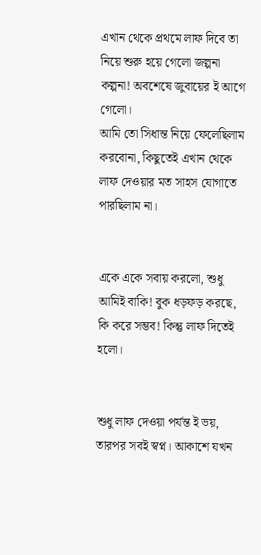এখান থেকে প্রথমে লাফ দিবে তা নিয়ে শুরু হয়ে গেলো জল্পনা কল্পনা! অবশেষে জুবায়ের ই আগে গেলো।
আমি তো সিধান্ত নিয়ে ফেলেছিলাম করবোনা, কিছুতেই এখান থেকে লাফ দেওয়ার মত সাহস যোগাতে পারছিলাম না।


একে একে সবায় করলো, শুধু আমিই বাকি! বুক ধড়ফড় করছে, কি করে সম্ভব! কিন্তু লাফ দিতেই হলো।


শুধু লাফ দেওয়া পর্যন্ত ই ভয়, তারপর সবই স্বপ্ন। আকাশে যখন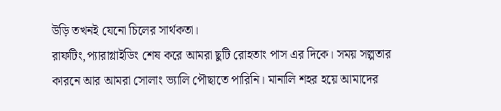উড়ি তখনই যেনো চিলের সার্থকতা।
রাফটিং,প্যারাগ্লাইডিং শেষ করে আমরা ছুটি রোহতাং পাস এর দিকে। সময় সল্পতার কারনে আর আমরা সোলাং ভ্যালি পৌছাতে পারিনি। মানালি শহর হয়ে আমাদের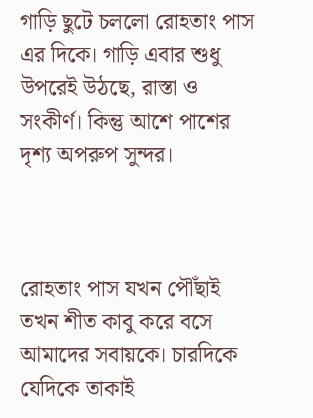গাড়ি ছুটে চললো রোহতাং পাস এর দিকে। গাড়ি এবার শুধু উপরেই উঠছে, রাস্তা ও সংকীর্ণ। কিন্তু আশে পাশের দৃশ্য অপরুপ সুন্দর।



রোহতাং পাস যখন পৌঁছাই তখন শীত কাবু করে বসে আমাদের সবায়কে। চারদিকে যেদিকে তাকাই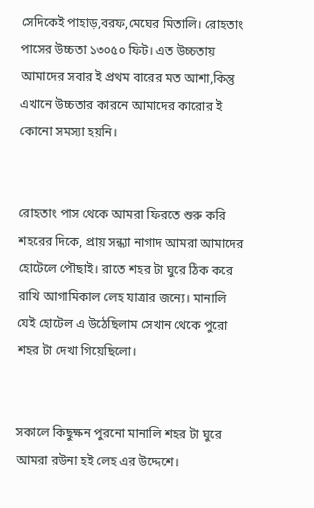সেদিকেই পাহাড়,বরফ,মেঘের মিতালি। রোহতাং পাসের উচ্চতা ১৩০৫০ ফিট। এত উচ্চতায় আমাদের সবার ই প্রথম বারের মত আশা,কিন্তু এখানে উচ্চতার কারনে আমাদের কারোর ই কোনো সমস্যা হয়নি।


রোহতাং পাস থেকে আমরা ফিরতে শুরু করি শহরের দিকে, প্রায় সন্ধ্যা নাগাদ আমরা আমাদের হোটেলে পৌছাই। রাতে শহর টা ঘুরে ঠিক করে রাখি আগামিকাল লেহ যাত্রার জন্যে। মানালি যেই হোটেল এ উঠেছিলাম সেখান থেকে পুরো শহর টা দেখা গিয়েছিলো।


সকালে কিছুক্ষন পুরনো মানালি শহর টা ঘুরে আমরা রউনা হই লেহ এর উদ্দেশে।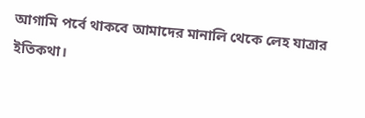আগামি পর্বে থাকবে আমাদের মানালি থেকে লেহ যাত্রার ইতিকথা।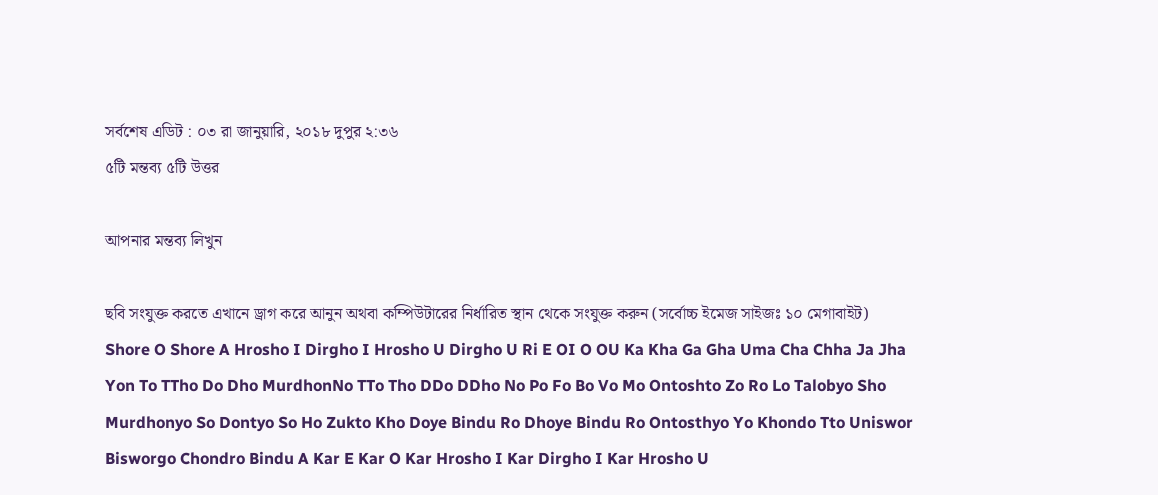সর্বশেষ এডিট : ০৩ রা জানুয়ারি, ২০১৮ দুপুর ২:৩৬
৫টি মন্তব্য ৫টি উত্তর

আপনার মন্তব্য লিখুন

ছবি সংযুক্ত করতে এখানে ড্রাগ করে আনুন অথবা কম্পিউটারের নির্ধারিত স্থান থেকে সংযুক্ত করুন (সর্বোচ্চ ইমেজ সাইজঃ ১০ মেগাবাইট)
Shore O Shore A Hrosho I Dirgho I Hrosho U Dirgho U Ri E OI O OU Ka Kha Ga Gha Uma Cha Chha Ja Jha Yon To TTho Do Dho MurdhonNo TTo Tho DDo DDho No Po Fo Bo Vo Mo Ontoshto Zo Ro Lo Talobyo Sho Murdhonyo So Dontyo So Ho Zukto Kho Doye Bindu Ro Dhoye Bindu Ro Ontosthyo Yo Khondo Tto Uniswor Bisworgo Chondro Bindu A Kar E Kar O Kar Hrosho I Kar Dirgho I Kar Hrosho U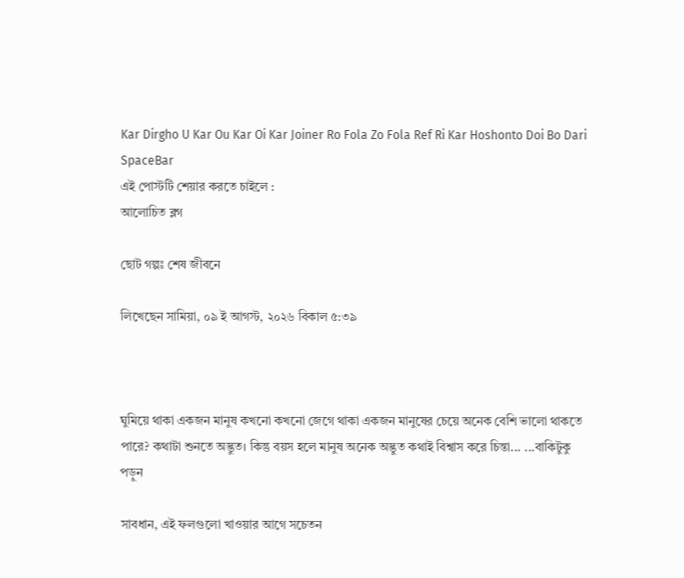Kar Dirgho U Kar Ou Kar Oi Kar Joiner Ro Fola Zo Fola Ref Ri Kar Hoshonto Doi Bo Dari SpaceBar
এই পোস্টটি শেয়ার করতে চাইলে :
আলোচিত ব্লগ

ছোট গল্পঃ শেষ জীবনে

লিখেছেন সামিয়া, ০৯ ই আগস্ট, ২০২৬ বিকাল ৫:৩৯



ঘুমিয়ে থাকা একজন মানুষ কখনো কখনো জেগে থাকা একজন মানুষের চেয়ে অনেক বেশি ভালো থাকতে পারে? কথাটা শুনতে অদ্ভুত। কিন্তু বয়স হলে মানুষ অনেক অদ্ভুত কথাই বিশ্বাস করে চিন্তা... ...বাকিটুকু পড়ুন

সাবধান, এই ফলগুলো খাওয়ার আগে সচেতন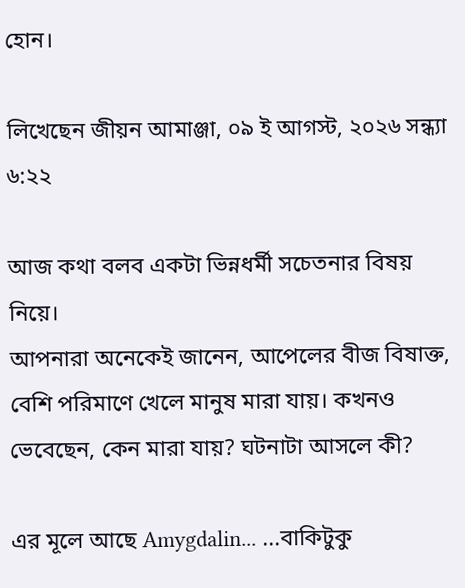হোন।

লিখেছেন জীয়ন আমাঞ্জা, ০৯ ই আগস্ট, ২০২৬ সন্ধ্যা ৬:২২

আজ কথা বলব একটা ভিন্নধর্মী সচেতনার বিষয় নিয়ে।
আপনারা অনেকেই জানেন, আপেলের বীজ বিষাক্ত, বেশি পরিমাণে খেলে মানুষ মারা যায়। কখনও ভেবেছেন, কেন মারা যায়? ঘটনাটা আসলে কী?

এর মূলে আছে Amygdalin... ...বাকিটুকু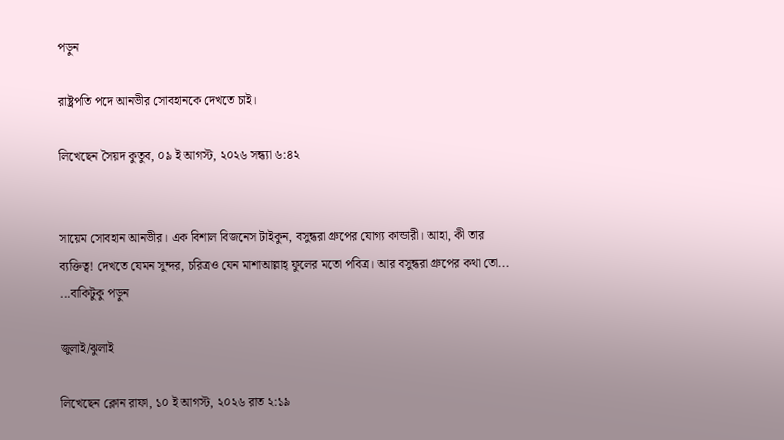পড়ুন

রাষ্ট্রপতি পদে আনভীর সোবহানকে দেখতে চাই।

লিখেছেন সৈয়দ কুতুব, ০৯ ই আগস্ট, ২০২৬ সন্ধ্যা ৬:৪২


সায়েম সোবহান আনভীর। এক বিশাল বিজনেস টাইকুন, বসুন্ধরা গ্রুপের যোগ্য কান্ডারী। আহা, কী তার ব্যক্তিত্ব! দেখতে যেমন সুন্দর, চরিত্রও যেন মাশাআল্লাহ্ ফুলের মতো পবিত্র। আর বসুন্ধরা গ্রুপের কথা তো... ...বাকিটুকু পড়ুন

জুলাই/ঝুলাই

লিখেছেন ক্লোন রাফা, ১০ ই আগস্ট, ২০২৬ রাত ২:১৯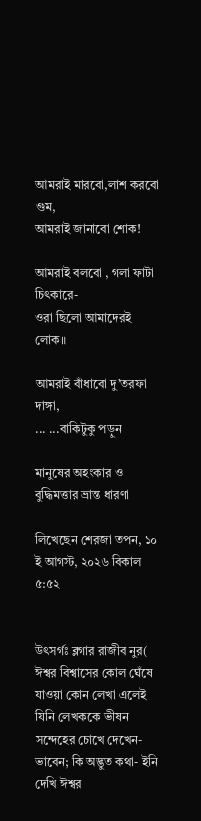আমরাই মারবো,লাশ করবো গুম,
আমরাই জানাবো শোক!

আমরাই বলবো , গলা ফাটা চিৎকারে-
ওরা ছিলো আমাদেরই লোক॥

আমরাই বাঁধাবো দু’তরফা দাঙ্গা,
... ...বাকিটুকু পড়ুন

মানুষের অহংকার ও বুদ্ধিমত্তার ভ্রান্ত ধারণা

লিখেছেন শেরজা তপন, ১০ ই আগস্ট, ২০২৬ বিকাল ৫:৫২


উৎসর্গঃ ব্লগার রাজীব নুর( ঈশ্বর বিশ্বাসের কোল ঘেঁষে যাওয়া কোন লেখা এলেই যিনি লেখককে ভীষন সন্দেহের চোখে দেখেন- ভাবেন; কি অদ্ভুত কথা- ইনি দেখি ঈশ্বর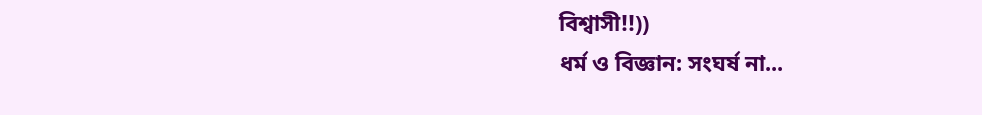বিশ্বাসী!!))
ধর্ম ও বিজ্ঞান: সংঘর্ষ না...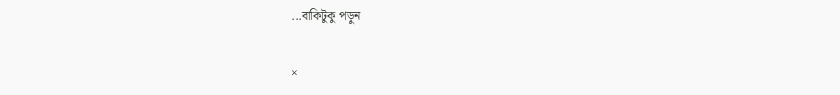...বাকিটুকু পড়ুন

×